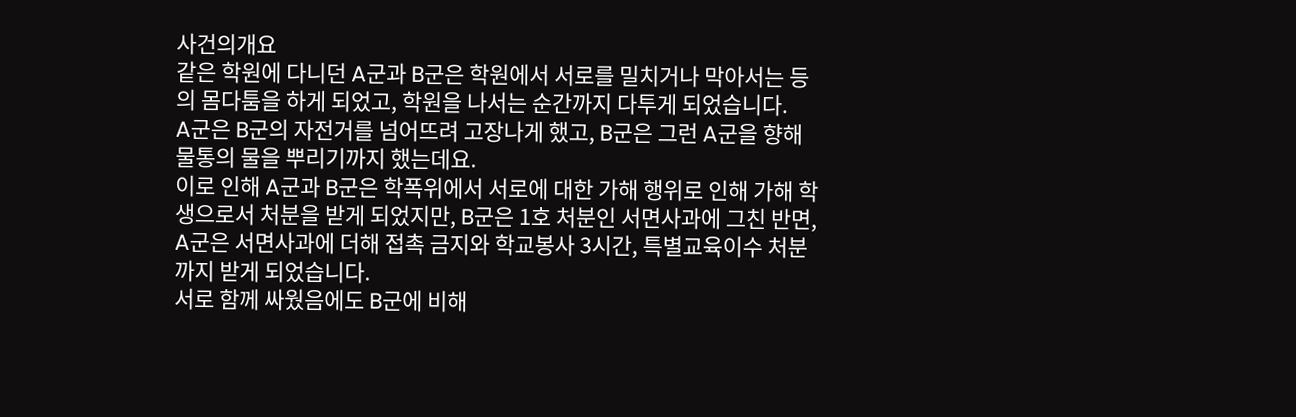사건의개요
같은 학원에 다니던 A군과 B군은 학원에서 서로를 밀치거나 막아서는 등의 몸다툼을 하게 되었고, 학원을 나서는 순간까지 다투게 되었습니다.
A군은 B군의 자전거를 넘어뜨려 고장나게 했고, B군은 그런 A군을 향해 물통의 물을 뿌리기까지 했는데요.
이로 인해 A군과 B군은 학폭위에서 서로에 대한 가해 행위로 인해 가해 학생으로서 처분을 받게 되었지만, B군은 1호 처분인 서면사과에 그친 반면, A군은 서면사과에 더해 접촉 금지와 학교봉사 3시간, 특별교육이수 처분까지 받게 되었습니다.
서로 함께 싸웠음에도 B군에 비해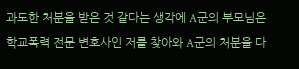과도한 처분을 받은 것 같다는 생각에 A군의 부모님은 학교폭력 전문 변호사인 저를 찾아와 A군의 처분을 다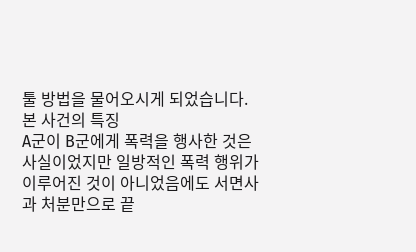툴 방법을 물어오시게 되었습니다.
본 사건의 특징
A군이 B군에게 폭력을 행사한 것은 사실이었지만 일방적인 폭력 행위가 이루어진 것이 아니었음에도 서면사과 처분만으로 끝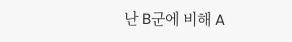난 B군에 비해 A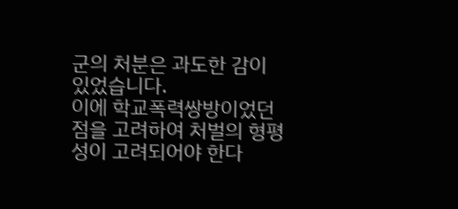군의 처분은 과도한 감이 있었습니다.
이에 학교폭력쌍방이었던 점을 고려하여 처벌의 형평성이 고려되어야 한다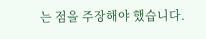는 점을 주장해야 했습니다.